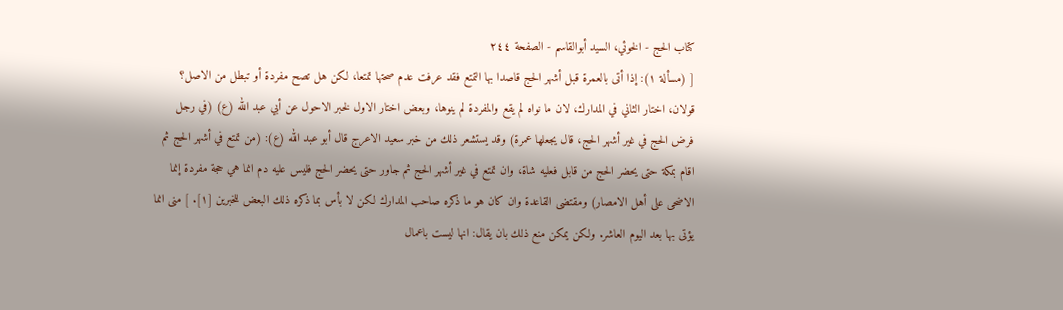كتاب الحج - الخوئي، السيد أبوالقاسم - الصفحة ٢٤٤
[ (مسألة ١): إذا أتى بالعمرة قبل أشهر الحج قاصدا بها التمتع فقد عرفت عدم صحتها تمتعا، لكن هل تصح مفردة أو تبطل من الاصل؟ قولان، اختار الثاني في المدارك، لان ما نواه لم يقع والمفردة لم ينوها، وبعض اختار الاول لخبر الاحول عن أبي عبد الله (ع) (في رجل فرض الحج في غير أشهر الحج، قال يجعلها عمرة) وقد يستشعر ذلك من خبر سعيد الاعرج قال أبو عبد الله (ع): (من تمتع في أشهر الحج ثم اقام بمكة حتى يحضر الحج من قابل فعليه شاة، وان تمتع في غير أشهر الحج ثم جاور حتى يحضر الحج فليس عليه دم انما هي حجة مفردة إنما الاضحى على أهل الامصار) ومقتضى القاعدة وان كان هو ما ذكره صاحب المدارك لكن لا بأس بما ذكره ذلك البعض للخبرين [١]. ] منى انما يؤتى بها بعد اليوم العاشر. ولكن يمكن منع ذلك بان يقال: انها ليست باعمال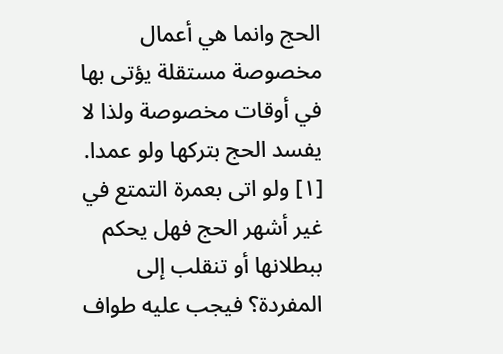الحج وانما هي أعمال مخصوصة مستقلة يؤتى بها في أوقات مخصوصة ولذا لا يفسد الحج بتركها ولو عمدا.
[١] ولو اتى بعمرة التمتع في غير أشهر الحج فهل يحكم ببطلانها أو تنقلب إلى المفردة؟ فيجب عليه طواف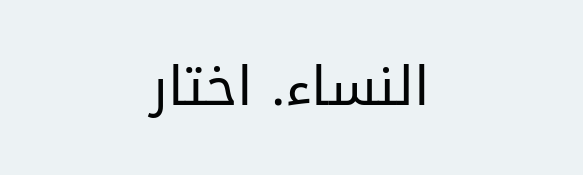النساء. اختار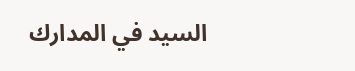السيد في المدارك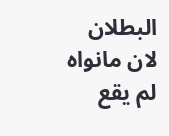البطلان لان مانواه لم يقع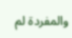والمفردة لم